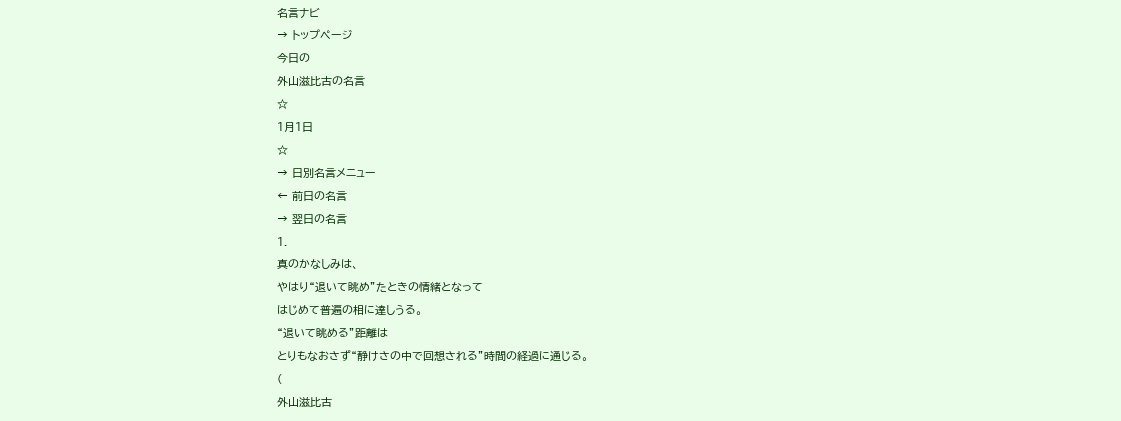名言ナビ
→ トップページ
今日の
外山滋比古の名言
☆
1月1日
☆
→ 日別名言メニュー
← 前日の名言
→ 翌日の名言
1.
真のかなしみは、
やはり“退いて眺め”たときの情緒となって
はじめて普遍の相に達しうる。
“退いて眺める”距離は
とりもなおさず“静けさの中で回想される”時間の経過に通じる。
(
外山滋比古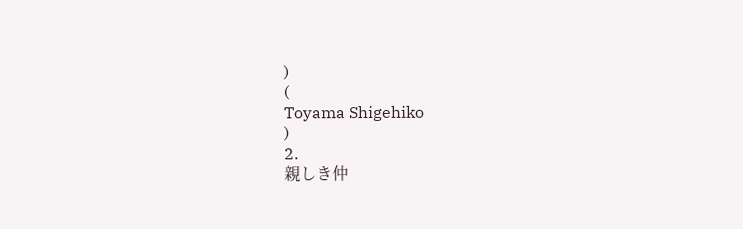)
(
Toyama Shigehiko
)
2.
親しき仲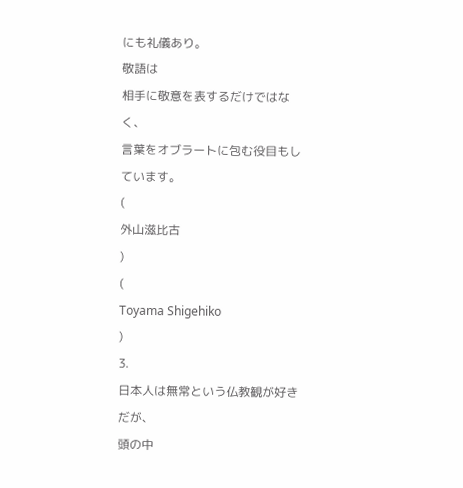にも礼儀あり。
敬語は
相手に敬意を表するだけではなく、
言葉をオブラートに包む役目もしています。
(
外山滋比古
)
(
Toyama Shigehiko
)
3.
日本人は無常という仏教観が好きだが、
頭の中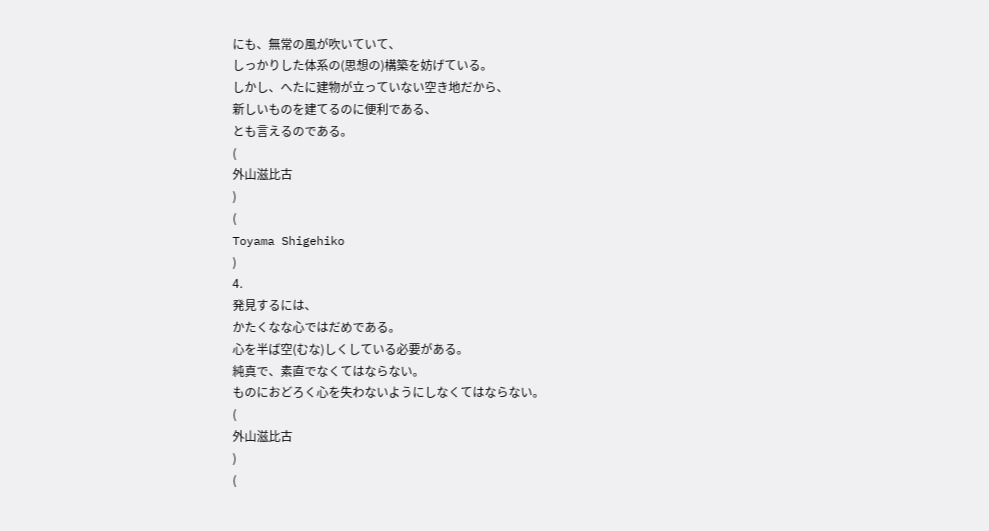にも、無常の風が吹いていて、
しっかりした体系の(思想の)構築を妨げている。
しかし、へたに建物が立っていない空き地だから、
新しいものを建てるのに便利である、
とも言えるのである。
(
外山滋比古
)
(
Toyama Shigehiko
)
4.
発見するには、
かたくなな心ではだめである。
心を半ば空(むな)しくしている必要がある。
純真で、素直でなくてはならない。
ものにおどろく心を失わないようにしなくてはならない。
(
外山滋比古
)
(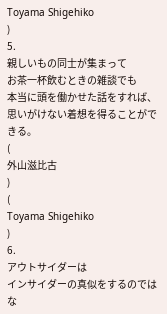Toyama Shigehiko
)
5.
親しいもの同士が集まって
お茶一杯飲むときの雑談でも
本当に頭を働かせた話をすれば、
思いがけない着想を得ることができる。
(
外山滋比古
)
(
Toyama Shigehiko
)
6.
アウトサイダーは
インサイダーの真似をするのではな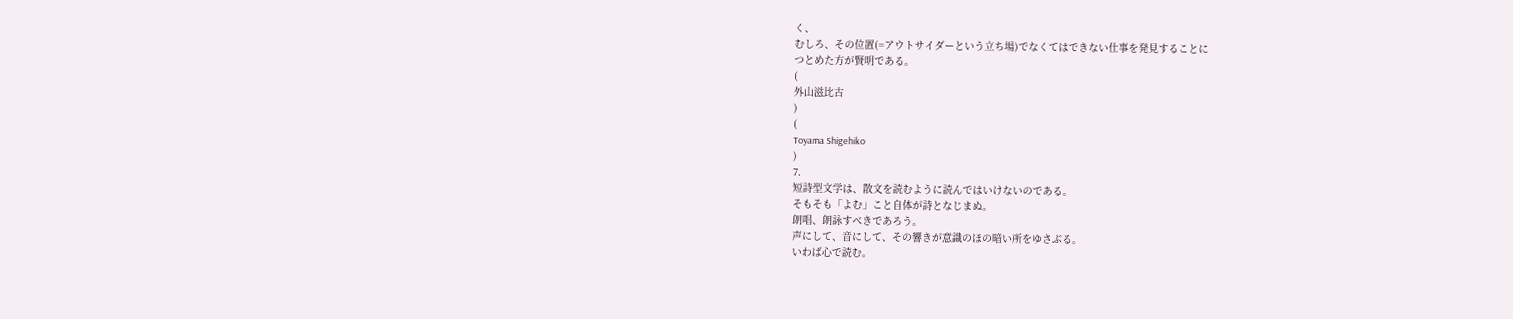く、
むしろ、その位置(=アウトサイダーという立ち場)でなくてはできない仕事を発見することに
つとめた方が賢明である。
(
外山滋比古
)
(
Toyama Shigehiko
)
7.
短詩型文学は、散文を読むように読んではいけないのである。
そもそも「よむ」こと自体が詩となじまぬ。
朗唱、朗詠すべきであろう。
声にして、音にして、その響きが意識のほの暗い所をゆさぶる。
いわば心で読む。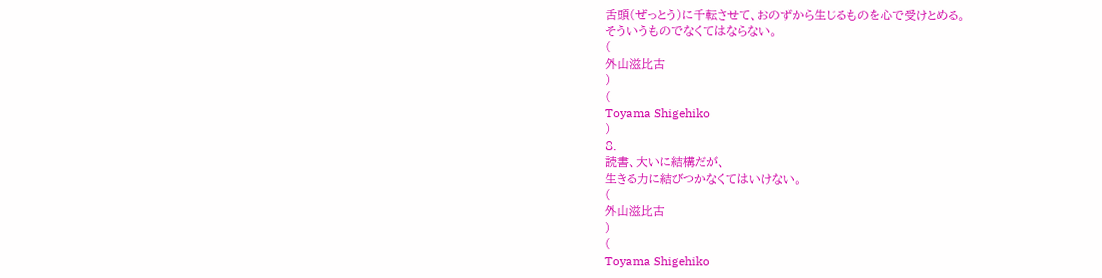舌頭(ぜっとう)に千転させて、おのずから生じるものを心で受けとめる。
そういうものでなくてはならない。
(
外山滋比古
)
(
Toyama Shigehiko
)
8.
読書、大いに結構だが、
生きる力に結びつかなくてはいけない。
(
外山滋比古
)
(
Toyama Shigehiko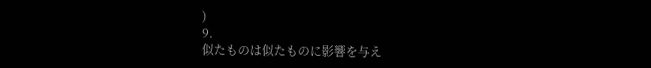)
9.
似たものは似たものに影響を与え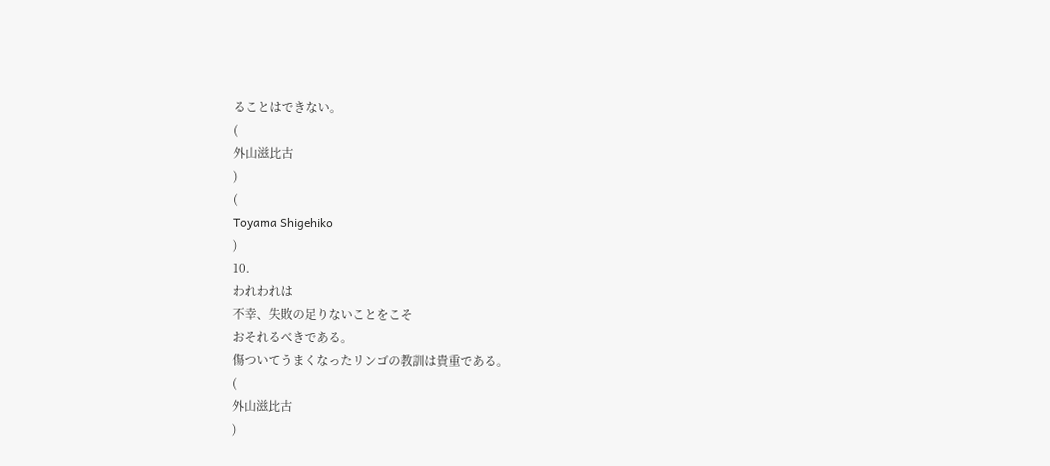ることはできない。
(
外山滋比古
)
(
Toyama Shigehiko
)
10.
われわれは
不幸、失敗の足りないことをこそ
おそれるべきである。
傷ついてうまくなったリンゴの教訓は貴重である。
(
外山滋比古
)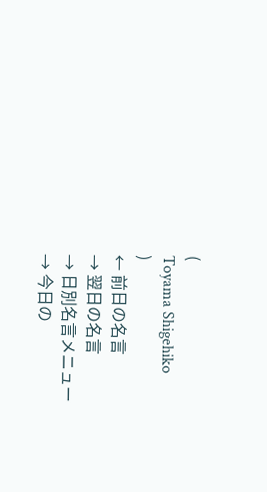(
Toyama Shigehiko
)
← 前日の名言
→ 翌日の名言
→ 日別名言メニュー
→ 今日の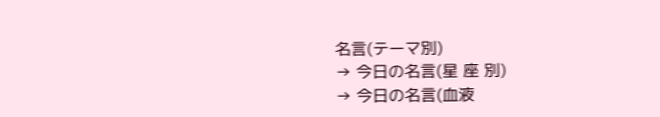名言(テーマ別)
→ 今日の名言(星 座 別)
→ 今日の名言(血液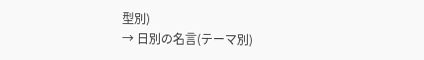型別)
→ 日別の名言(テーマ別)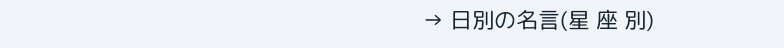→ 日別の名言(星 座 別)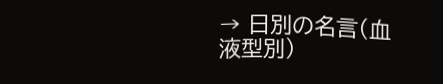→ 日別の名言(血液型別)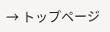→ トップページ